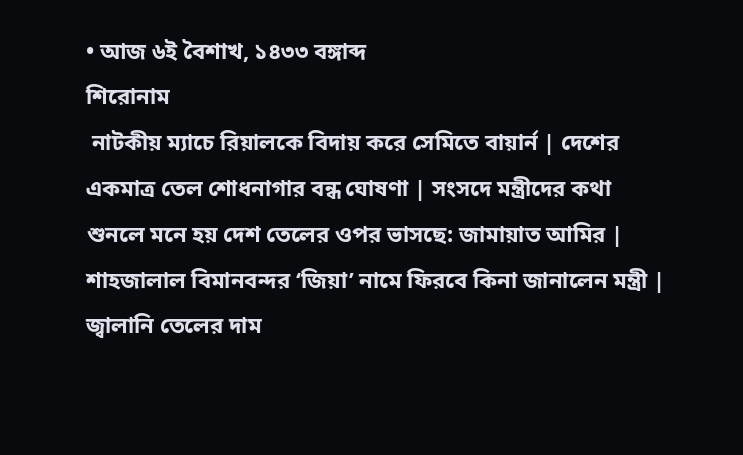• আজ ৬ই বৈশাখ, ১৪৩৩ বঙ্গাব্দ
শিরোনাম
 নাটকীয় ম্যাচে রিয়ালকে বিদায় করে সেমিতে বায়ার্ন | দেশের একমাত্র তেল শোধনাগার বন্ধ ঘোষণা | সংসদে মন্ত্রীদের কথা শুনলে মনে হয় দেশ তেলের ওপর ভাসছে: জামায়াত আমির | শাহজালাল বিমানবন্দর ‘জিয়া’ নামে ফিরবে কিনা জানালেন মন্ত্রী | জ্বালানি তেলের দাম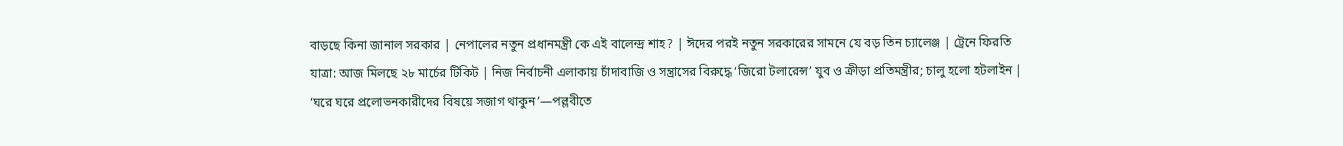বাড়ছে কিনা জানাল সরকার | নেপালের নতুন প্রধানমন্ত্রী কে এই বালেন্দ্র শাহ? | ঈদের পরই নতুন সরকারের সামনে যে বড় তিন চ্যালেঞ্জ | ট্রেনে ফিরতি যাত্রা: আজ মিলছে ২৮ মার্চের টিকিট | নিজ নির্বাচনী এলাকায় চাঁদাবাজি ও সন্ত্রাসের বিরুদ্ধে ‘জিরো টলারেন্স’ যুব ও ক্রীড়া প্রতিমন্ত্রীর; চালু হলো হটলাইন | ‘ঘরে ঘরে প্রলোভনকারীদের বিষয়ে সজাগ থাকুন’—পল্লবীতে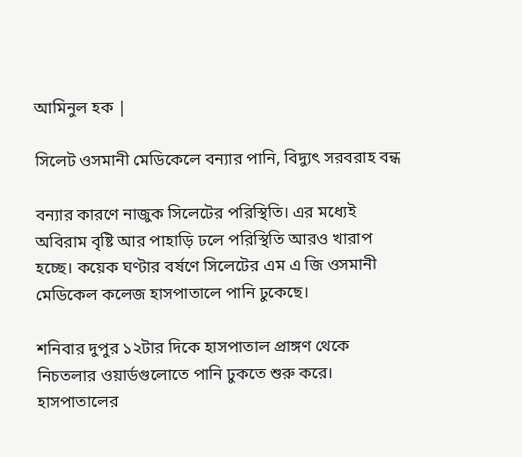আমিনুল হক |

সিলেট ওসমানী মেডিকেলে বন্যার পানি, বিদ্যুৎ সরবরাহ বন্ধ

বন্যার কারণে নাজুক সিলেটের পরিস্থিতি। এর মধ্যেই অবিরাম বৃষ্টি আর পাহাড়ি ঢলে পরিস্থিতি আরও খারাপ হচ্ছে। কয়েক ঘণ্টার বর্ষণে সিলেটের এম এ জি ওসমানী মেডিকেল কলেজ হাসপাতালে পানি ঢুকেছে।

শনিবার দুপুর ১২টার দিকে হাসপাতাল প্রাঙ্গণ থেকে নিচতলার ওয়ার্ডগুলোতে পানি ঢুকতে শুরু করে। হাসপাতালের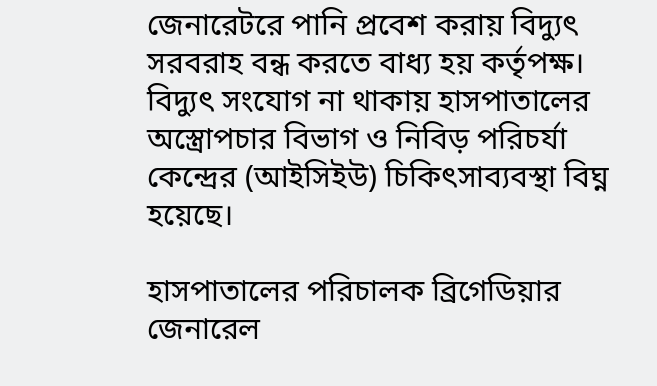জেনারেটরে পানি প্রবেশ করায় বিদ্যুৎ সরবরাহ বন্ধ করতে বাধ্য হয় কর্তৃপক্ষ। বিদ্যুৎ সংযোগ না থাকায় হাসপাতালের অস্ত্রোপচার বিভাগ ও নিবিড় পরিচর্যা কেন্দ্রের (আইসিইউ) চিকিৎসাব্যবস্থা বিঘ্ন হয়েছে।

হাসপাতালের পরিচালক ব্রিগেডিয়ার জেনারেল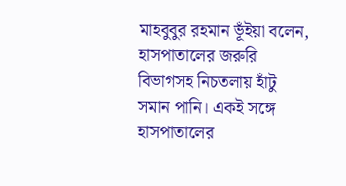মাহবুবুর রহমান ভূঁইয়া বলেন, হাসপাতালের জরুরি বিভাগসহ নিচতলায় হাঁটু সমান পানি। একই সঙ্গে হাসপাতালের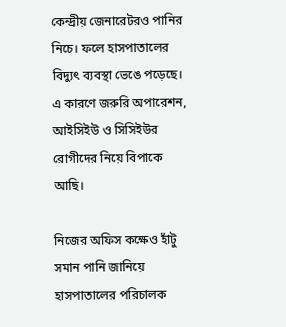কেন্দ্রীয় জেনারেটরও পানির নিচে। ফলে হাসপাতালের বিদ্যুৎ ব্যবস্থা ভেঙে পড়েছে। এ কারণে জরুরি অপারেশন, আইসিইউ ও সিসিইউর রোগীদের নিয়ে বিপাকে আছি।

নিজের অফিস কক্ষেও হাঁটু সমান পানি জানিয়ে হাসপাতালের পরিচালক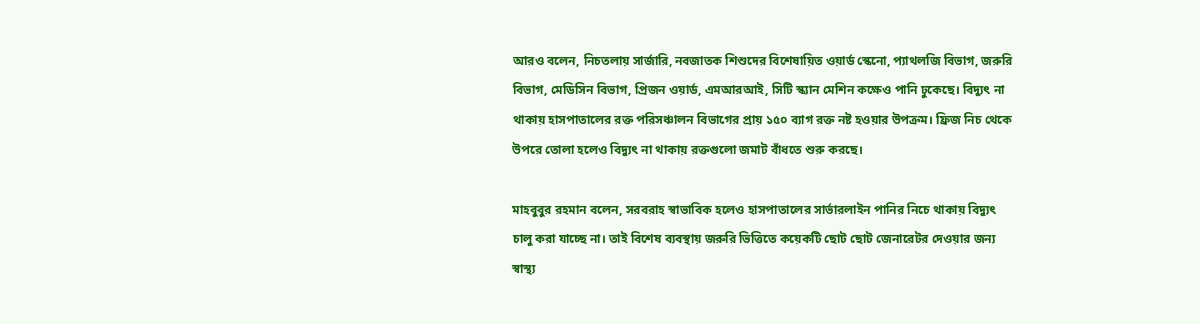আরও বলেন, নিচতলায় সার্জারি, নবজাতক শিশুদের বিশেষায়িত ওয়ার্ড স্কেনো, প্যাথলজি বিভাগ, জরুরি বিভাগ, মেডিসিন বিভাগ, প্রিজন ওয়ার্ড, এমআরআই, সিটি স্ক্যান মেশিন কক্ষেও পানি ঢুকেছে। বিদ্যুৎ না থাকায় হাসপাতালের রক্ত পরিসঞ্চালন বিভাগের প্রায় ১৫০ ব্যাগ রক্ত নষ্ট হওয়ার উপক্রম। ফ্রিজ নিচ থেকে উপরে তোলা হলেও বিদ্যুৎ না থাকায় রক্তগুলো জমাট বাঁধতে শুরু করছে।

মাহবুবুর রহমান বলেন, সরবরাহ স্বাভাবিক হলেও হাসপাতালের সার্ভারলাইন পানির নিচে থাকায় বিদ্যুৎ চালু করা যাচ্ছে না। তাই বিশেষ ব্যবস্থায় জরুরি ভিত্তিতে কয়েকটি ছোট ছোট জেনারেটর দেওয়ার জন্য স্বাস্থ্য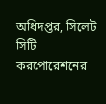অধিদপ্তর, সিলেট সিটি করপোরেশনের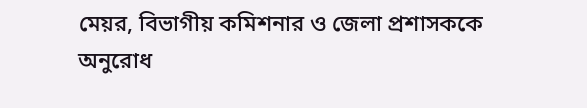মেয়র, বিভাগীয় কমিশনার ও জেলা প্রশাসককে অনুরোধ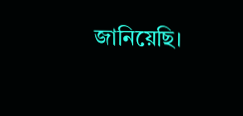জানিয়েছি।